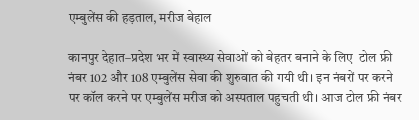एम्बुलेंस की हड़ताल, मरीज बेहाल

कानपुर देहात–प्रदेश भर में स्वास्थ्य सेवाओं को बेहतर बनाने के लिए  टोल फ्री नंबर 102 और 108 एम्बुलेंस सेवा की शुरुवात की गयी थी। इन नंबरों पर करने पर कॉल करने पर एम्बुलेंस मरीज को अस्पताल पहुचती थी। आज टोल फ्री नंबर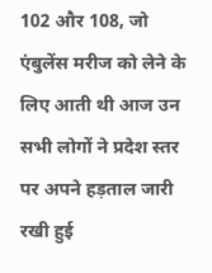102 और 108, जो एंबुलेंस मरीज को लेने के लिए आती थी आज उन सभी लोगों ने प्रदेश स्तर पर अपने हड़ताल जारी रखी हुई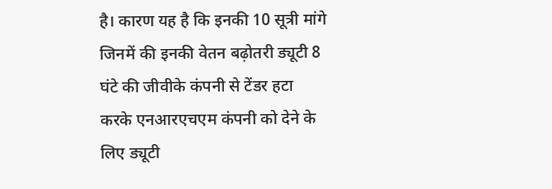है। कारण यह है कि इनकी 10 सूत्री मांगे जिनमें की इनकी वेतन बढ़ोतरी ड्यूटी 8 घंटे की जीवीके कंपनी से टेंडर हटा करके एनआरएचएम कंपनी को देने के लिए ड्यूटी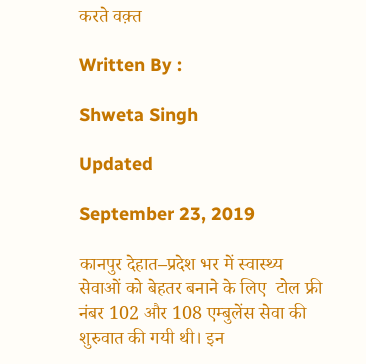करते वक़्त

Written By :

Shweta Singh

Updated

September 23, 2019

कानपुर देहात–प्रदेश भर में स्वास्थ्य सेवाओं को बेहतर बनाने के लिए  टोल फ्री नंबर 102 और 108 एम्बुलेंस सेवा की शुरुवात की गयी थी। इन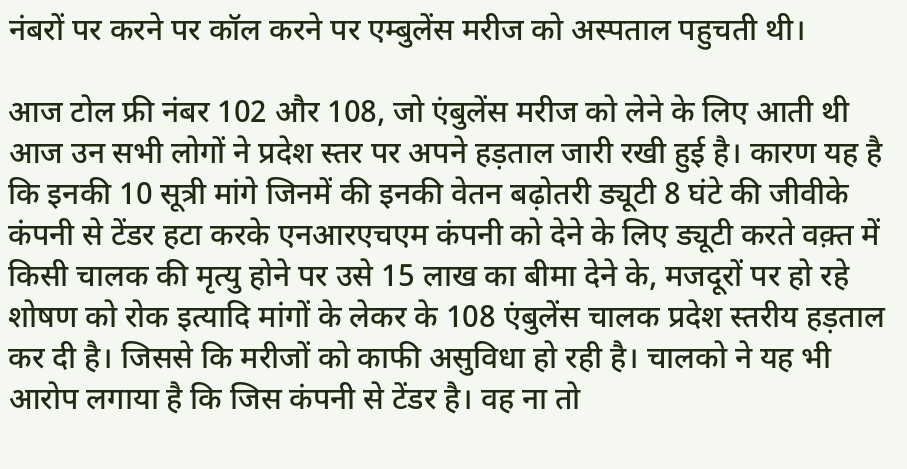नंबरों पर करने पर कॉल करने पर एम्बुलेंस मरीज को अस्पताल पहुचती थी।

आज टोल फ्री नंबर 102 और 108, जो एंबुलेंस मरीज को लेने के लिए आती थी आज उन सभी लोगों ने प्रदेश स्तर पर अपने हड़ताल जारी रखी हुई है। कारण यह है कि इनकी 10 सूत्री मांगे जिनमें की इनकी वेतन बढ़ोतरी ड्यूटी 8 घंटे की जीवीके कंपनी से टेंडर हटा करके एनआरएचएम कंपनी को देने के लिए ड्यूटी करते वक़्त में किसी चालक की मृत्यु होने पर उसे 15 लाख का बीमा देने के, मजदूरों पर हो रहे शोषण को रोक इत्यादि मांगों के लेकर के 108 एंबुलेंस चालक प्रदेश स्तरीय हड़ताल कर दी है। जिससे कि मरीजों को काफी असुविधा हो रही है। चालको ने यह भी आरोप लगाया है कि जिस कंपनी से टेंडर है। वह ना तो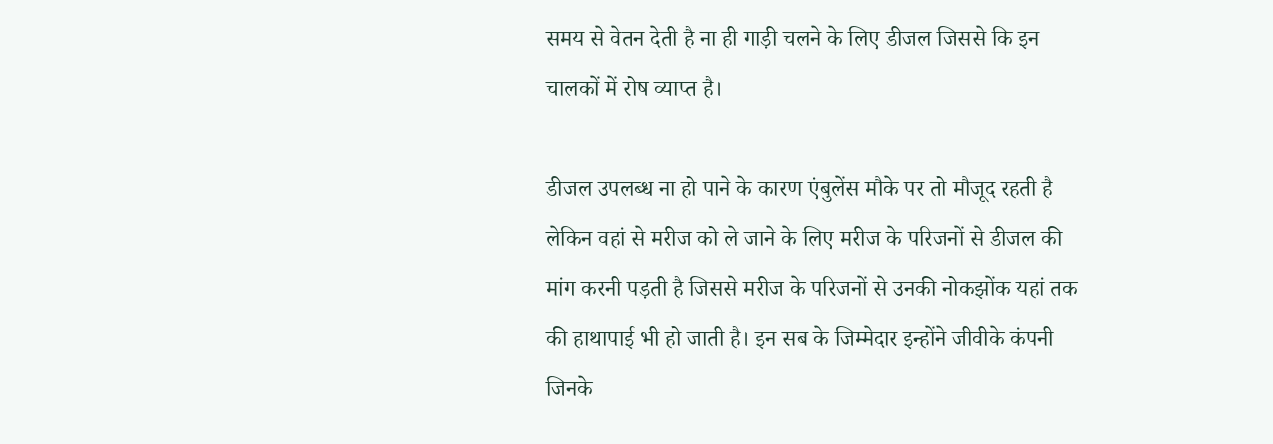समय से वेतन देती है ना ही गाड़ी चलने के लिए डीजल जिससे कि इन चालकों में रोष व्याप्त है।

डीजल उपलब्ध ना हो पाने के कारण एंबुलेंस मौके पर तो मौजूद रहती है लेकिन वहां से मरीज को ले जाने के लिए मरीज के परिजनों से डीजल की मांग करनी पड़ती है जिससे मरीज के परिजनों से उनकी नोकझोंक यहां तक की हाथापाई भी हो जाती है। इन सब के जिम्मेदार इन्होंने जीवीके कंपनी जिनके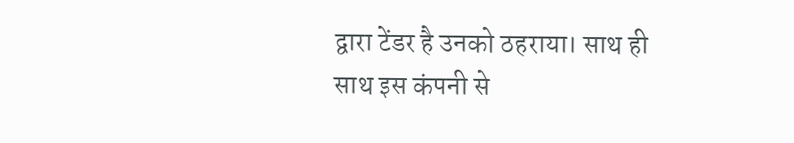द्वारा टेंडर है उनको ठहराया। साथ ही साथ इस कंपनी से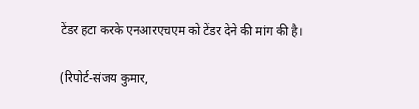टेंडर हटा करके एनआरएचएम को टेंडर देने की मांग की है।

(रिपोर्ट-संजय कुमार,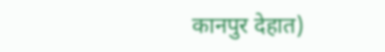कानपुर देहात)